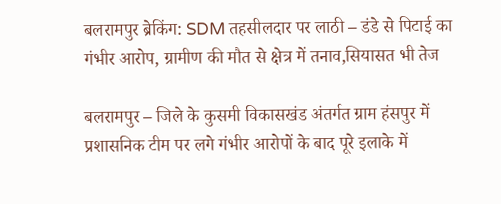बलरामपुर ब्रेकिंग: SDM तहसीलदार पर लाठी – डंडे से पिटाई का गंभीर आरोप, ग्रामीण की मौत से क्षेत्र में तनाव,सियासत भी तेज

बलरामपुर – जिले के कुसमी विकासखंड अंतर्गत ग्राम हंसपुर में प्रशासनिक टीम पर लगे गंभीर आरोपों के बाद पूरे इलाके में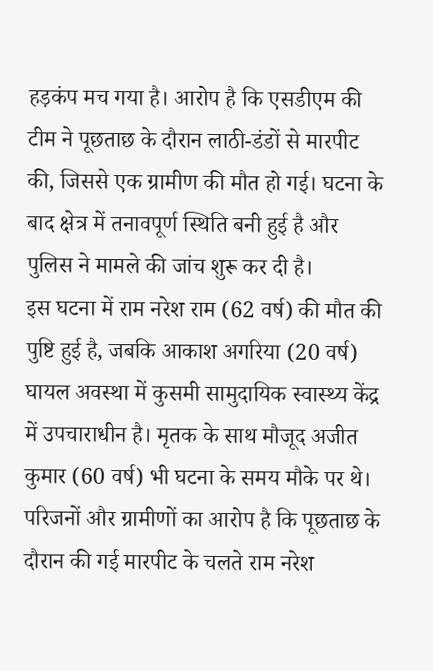हड़कंप मच गया है। आरोप है कि एसडीएम की टीम ने पूछताछ के दौरान लाठी-डंडों से मारपीट की, जिससे एक ग्रामीण की मौत हो गई। घटना के बाद क्षेत्र में तनावपूर्ण स्थिति बनी हुई है और पुलिस ने मामले की जांच शुरू कर दी है।
इस घटना में राम नरेश राम (62 वर्ष) की मौत की पुष्टि हुई है, जबकि आकाश अगरिया (20 वर्ष) घायल अवस्था में कुसमी सामुदायिक स्वास्थ्य केंद्र में उपचाराधीन है। मृतक के साथ मौजूद अजीत कुमार (60 वर्ष) भी घटना के समय मौके पर थे। परिजनों और ग्रामीणों का आरोप है कि पूछताछ के दौरान की गई मारपीट के चलते राम नरेश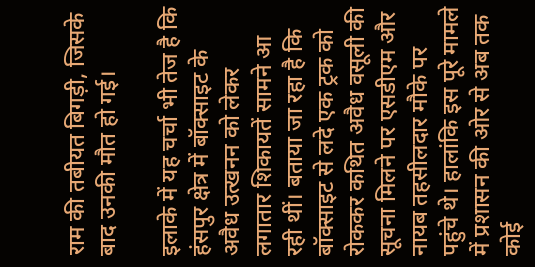राम की तबीयत बिगड़ी, जिसके बाद उनकी मौत हो गई।

इलाके में यह चर्चा भी तेज है कि हंसपुर क्षेत्र में बॉक्साइट के अवैध उत्खनन को लेकर लगातार शिकायतें सामने आ रही थीं। बताया जा रहा है कि बॉक्साइट से लदे एक ट्रक को रोककर कथित अवैध वसूली की सूचना मिलने पर एसडीएम और नायब तहसीलदार मौके पर पहुंचे थे। हालांकि इस पूरे मामले में प्रशासन की ओर से अब तक कोई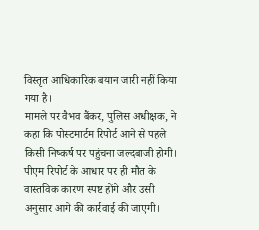विस्तृत आधिकारिक बयान जारी नहीं किया गया है।
मामले पर वैभव बैंकर, पुलिस अधीक्षक, ने कहा कि पोस्टमार्टम रिपोर्ट आने से पहले किसी निष्कर्ष पर पहुंचना जल्दबाजी होगी। पीएम रिपोर्ट के आधार पर ही मौत के वास्तविक कारण स्पष्ट होंगे और उसी अनुसार आगे की कार्रवाई की जाएगी।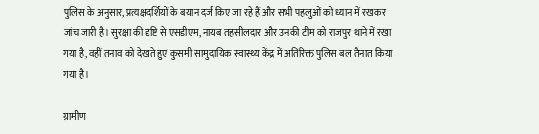पुलिस के अनुसार, प्रत्यक्षदर्शियों के बयान दर्ज किए जा रहे हैं और सभी पहलुओं को ध्यान में रखकर जांच जारी है। सुरक्षा की दृष्टि से एसडीएम, नायब तहसीलदार और उनकी टीम को राजपुर थाने में रखा गया है, वहीं तनाव को देखते हुए कुसमी सामुदायिक स्वास्थ्य केंद्र में अतिरिक्त पुलिस बल तैनात किया गया है।

ग्रामीण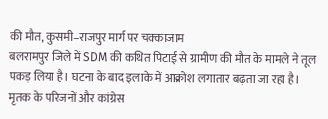की मौत, कुसमी–राजपुर मार्ग पर चक्काजाम
बलरामपुर जिले में SDM की कथित पिटाई से ग्रामीण की मौत के मामले ने तूल पकड़ लिया है। घटना के बाद इलाके में आक्रोश लगातार बढ़ता जा रहा है। मृतक के परिजनों और कांग्रेस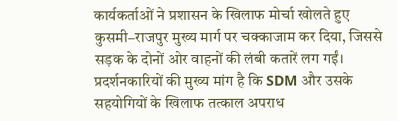कार्यकर्ताओं ने प्रशासन के खिलाफ मोर्चा खोलते हुए कुसमी–राजपुर मुख्य मार्ग पर चक्काजाम कर दिया, जिससे सड़क के दोनों ओर वाहनों की लंबी कतारें लग गईं।
प्रदर्शनकारियों की मुख्य मांग है कि SDM और उसके सहयोगियों के खिलाफ तत्काल अपराध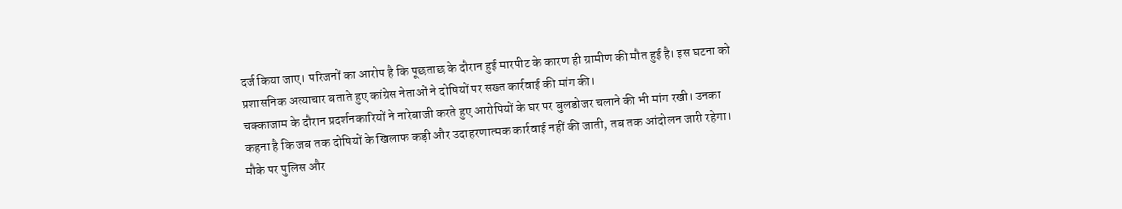दर्ज किया जाए। परिजनों का आरोप है कि पूछताछ के दौरान हुई मारपीट के कारण ही ग्रामीण की मौत हुई है। इस घटना को प्रशासनिक अत्याचार बताते हुए कांग्रेस नेताओं ने दोषियों पर सख्त कार्रवाई की मांग की।
चक्काजाम के दौरान प्रदर्शनकारियों ने नारेबाजी करते हुए आरोपियों के घर पर बुलडोजर चलाने की भी मांग रखी। उनका कहना है कि जब तक दोषियों के खिलाफ कड़ी और उदाहरणात्मक कार्रवाई नहीं की जाती, तब तक आंदोलन जारी रहेगा। मौके पर पुलिस और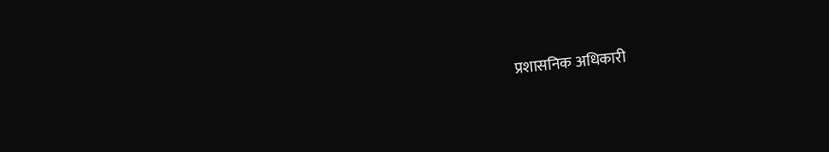प्रशासनिक अधिकारी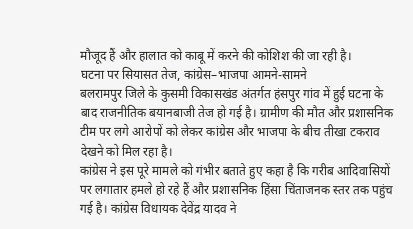मौजूद हैं और हालात को काबू में करने की कोशिश की जा रही है।
घटना पर सियासत तेज, कांग्रेस–भाजपा आमने-सामने
बलरामपुर जिले के कुसमी विकासखंड अंतर्गत हंसपुर गांव में हुई घटना के बाद राजनीतिक बयानबाजी तेज हो गई है। ग्रामीण की मौत और प्रशासनिक टीम पर लगे आरोपों को लेकर कांग्रेस और भाजपा के बीच तीखा टकराव देखने को मिल रहा है।
कांग्रेस ने इस पूरे मामले को गंभीर बताते हुए कहा है कि गरीब आदिवासियों पर लगातार हमले हो रहे हैं और प्रशासनिक हिंसा चिंताजनक स्तर तक पहुंच गई है। कांग्रेस विधायक देवेंद्र यादव ने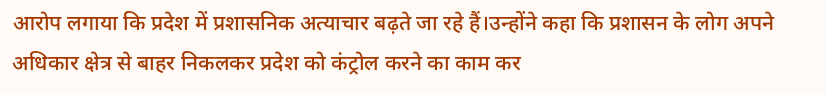आरोप लगाया कि प्रदेश में प्रशासनिक अत्याचार बढ़ते जा रहे हैं।उन्होंने कहा कि प्रशासन के लोग अपने अधिकार क्षेत्र से बाहर निकलकर प्रदेश को कंट्रोल करने का काम कर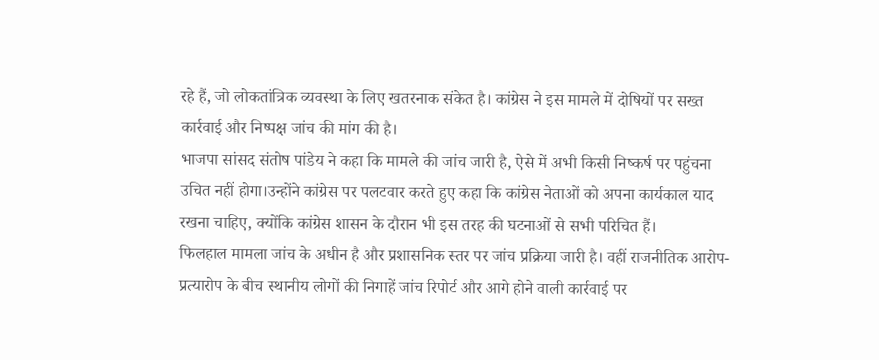रहे हैं, जो लोकतांत्रिक व्यवस्था के लिए खतरनाक संकेत है। कांग्रेस ने इस मामले में दोषियों पर सख्त कार्रवाई और निष्पक्ष जांच की मांग की है।
भाजपा सांसद संतोष पांडेय ने कहा कि मामले की जांच जारी है, ऐसे में अभी किसी निष्कर्ष पर पहुंचना उचित नहीं होगा।उन्होंने कांग्रेस पर पलटवार करते हुए कहा कि कांग्रेस नेताओं को अपना कार्यकाल याद रखना चाहिए, क्योंकि कांग्रेस शासन के दौरान भी इस तरह की घटनाओं से सभी परिचित हैं।
फिलहाल मामला जांच के अधीन है और प्रशासनिक स्तर पर जांच प्रक्रिया जारी है। वहीं राजनीतिक आरोप-प्रत्यारोप के बीच स्थानीय लोगों की निगाहें जांच रिपोर्ट और आगे होने वाली कार्रवाई पर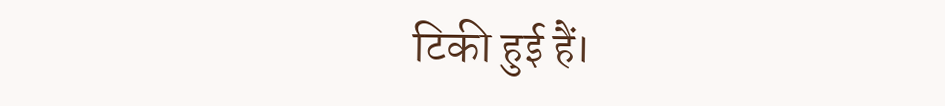टिकी हुई हैं।